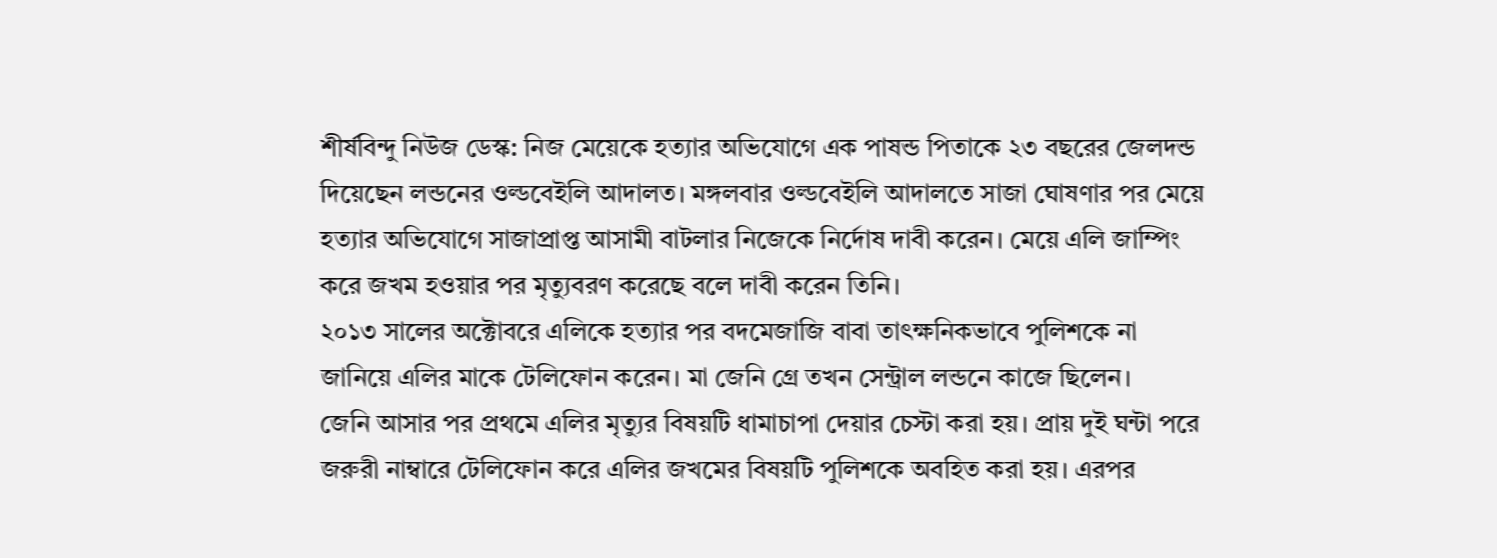শীর্ষবিন্দু নিউজ ডেস্ক: নিজ মেয়েকে হত্যার অভিযোগে এক পাষন্ড পিতাকে ২৩ বছরের জেলদন্ড দিয়েছেন লন্ডনের ওল্ডবেইলি আদালত। মঙ্গলবার ওল্ডবেইলি আদালতে সাজা ঘোষণার পর মেয়ে হত্যার অভিযোগে সাজাপ্রাপ্ত আসামী বাটলার নিজেকে নির্দোষ দাবী করেন। মেয়ে এলি জাম্পিং করে জখম হওয়ার পর মৃত্যুবরণ করেছে বলে দাবী করেন তিনি।
২০১৩ সালের অক্টোবরে এলিকে হত্যার পর বদমেজাজি বাবা তাৎক্ষনিকভাবে পুলিশকে না জানিয়ে এলির মাকে টেলিফোন করেন। মা জেনি গ্রে তখন সেন্ট্রাল লন্ডনে কাজে ছিলেন।
জেনি আসার পর প্রথমে এলির মৃত্যুর বিষয়টি ধামাচাপা দেয়ার চেস্টা করা হয়। প্রায় দুই ঘন্টা পরে জরুরী নাম্বারে টেলিফোন করে এলির জখমের বিষয়টি পুলিশকে অবহিত করা হয়। এরপর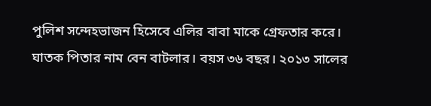পুলিশ সন্দেহভাজন হিসেবে এলির বাবা মাকে গ্রেফতার করে।
ঘাতক পিতার নাম বেন বাটলার। বয়স ৩৬ বছর। ২০১৩ সালের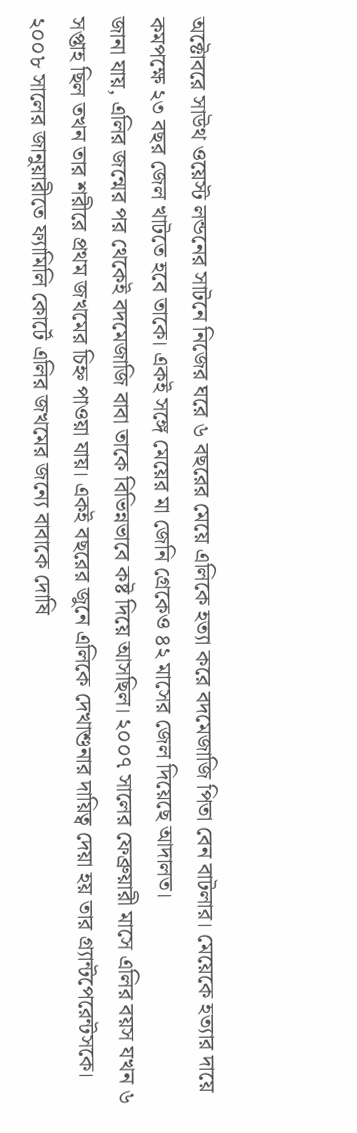অক্টোবরে সাউথ ওয়েস্ট লন্ডনের সাটনে নিজের ঘরে ৬ বছরের মেয়ে এলিকে হত্যা করে বদমেজাজি পিতা বেন বাটলার। মেয়েকে হত্যার দায়ে কমপক্ষে ২৩ বছর জেল খাটতে হবে তাকে। একই সঙ্গে মেয়ের মা জেনি গ্রেকেও ৪২ মাসের জেল দিয়েছে আদালত।
জানা যায়, এলির জন্মের পর থেকেই বদমেজাজি বাবা তাকে বিভিন্নভাবে কষ্ট দিয়ে আসছিল। ২০০৭ সালের ফেব্রুয়ারী মাসে এলির বয়স যখন ৬ সপ্তাহ ছিল তখন তার শরীরে প্রথম জখমের চিহ্ন পাওয়া যায়। একই বছরের জুনে এলিকে দেখাশুনার দায়িত্ব দেয়া হয় তার গ্র্যান্টপেরেন্টসকে।
২০০৮ সালের জানুয়ারীতে ফ্যামিলি কোর্টে এলির জখমের জন্যে বাবাকে দোষি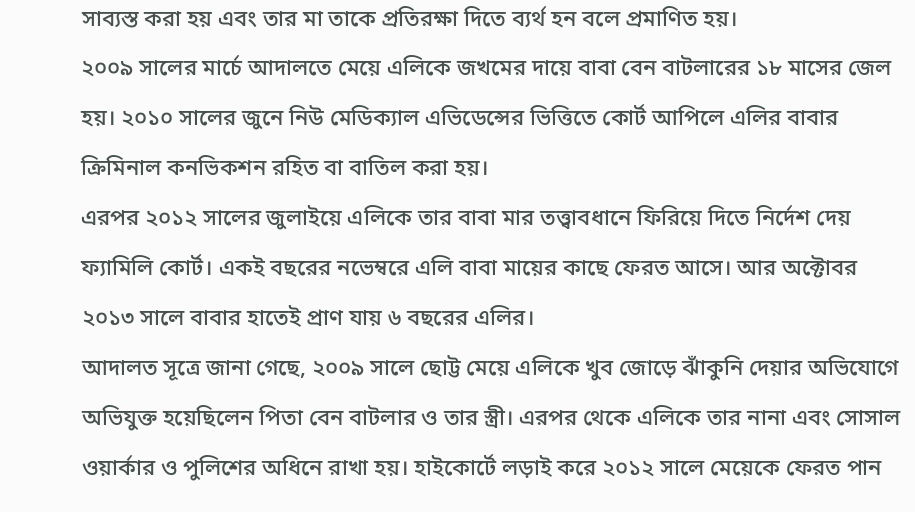সাব্যস্ত করা হয় এবং তার মা তাকে প্রতিরক্ষা দিতে ব্যর্থ হন বলে প্রমাণিত হয়।
২০০৯ সালের মার্চে আদালতে মেয়ে এলিকে জখমের দায়ে বাবা বেন বাটলারের ১৮ মাসের জেল হয়। ২০১০ সালের জুনে নিউ মেডিক্যাল এভিডেন্সের ভিত্তিতে কোর্ট আপিলে এলির বাবার ক্রিমিনাল কনভিকশন রহিত বা বাতিল করা হয়।
এরপর ২০১২ সালের জুলাইয়ে এলিকে তার বাবা মার তত্ত্বাবধানে ফিরিয়ে দিতে নির্দেশ দেয় ফ্যামিলি কোর্ট। একই বছরের নভেম্বরে এলি বাবা মায়ের কাছে ফেরত আসে। আর অক্টোবর ২০১৩ সালে বাবার হাতেই প্রাণ যায় ৬ বছরের এলির।
আদালত সূত্রে জানা গেছে, ২০০৯ সালে ছোট্ট মেয়ে এলিকে খুব জোড়ে ঝাঁকুনি দেয়ার অভিযোগে অভিযুক্ত হয়েছিলেন পিতা বেন বাটলার ও তার স্ত্রী। এরপর থেকে এলিকে তার নানা এবং সোসাল ওয়ার্কার ও পুলিশের অধিনে রাখা হয়। হাইকোর্টে লড়াই করে ২০১২ সালে মেয়েকে ফেরত পান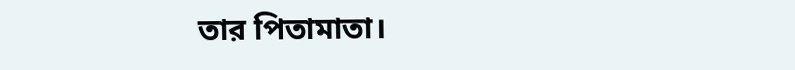তার পিতামাতা।